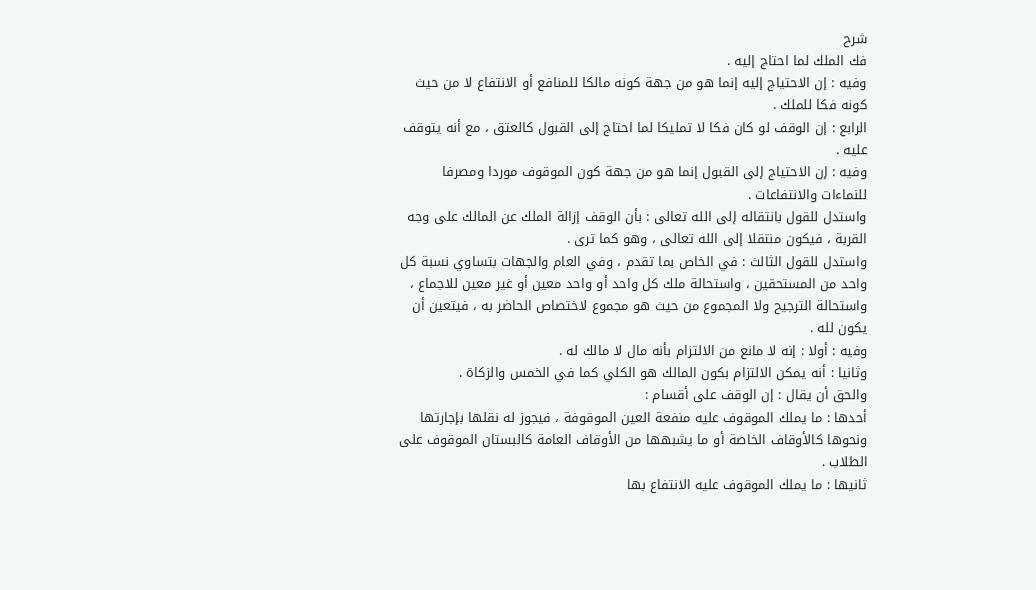شرح
فك الملك لما احتاج إليه .
وفيه : إن الاحتياج إليه إنما هو من جهة كونه مالكا للمنافع أو الانتفاع لا من حيث
كونه فكا للملك .
الرابع : إن الوقف لو كان فكا لا تمليكا لما احتاج إلى القبول كالعتق ، مع أنه يتوقف
عليه .
وفيه : إن الاحتياج إلى القبول إنما هو من جهة كون الموقوف موردا ومصرفا
للنماءات والانتفاعات .
واستدل للقول بانتقاله إلى الله تعالى : بأن الوقف إزالة الملك عن المالك على وجه
القربة ، فيكون منتقلا إلى الله تعالى ، وهو كما ترى .
واستدل للقول الثالث : في الخاص بما تقدم ، وفي العام والجهات بتساوي نسبة كل
واحد من المستحقين ، واستحالة ملك كل واحد أو واحد معين أو غير معين للاجماع ،
واستحالة الترجيح ولا المجموع من حيث هو مجموع لاختصاص الحاضر به ، فيتعين أن يكون لله .
وفيه : أولا : إنه لا مانع من الالتزام بأنه مال لا مالك له .
وثانيا : أنه يمكن الالتزام بكون المالك هو الكلي كما في الخمس والزكاة .
والحق أن يقال : إن الوقف على أقسام :
أحدها : ما يملك الموقوف عليه منفعة العين الموقوفة ، فيجوز له نقلها بإجارتها
ونحوها كالأوقاف الخاصة أو ما يشبهها من الأوقاف العامة كالبستان الموقوف على
الطلاب .
ثانيها : ما يملك الموقوف عليه الانتفاع بها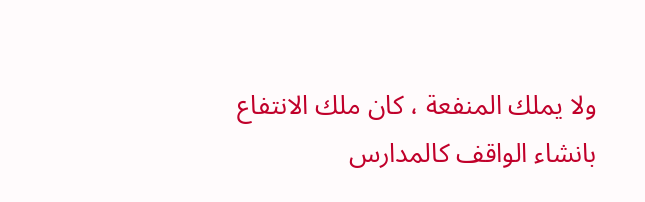ولا يملك المنفعة ، كان ملك الانتفاع
بانشاء الواقف كالمدارس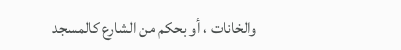والخانات ، أو بحكم من الشارع كالمسجد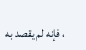، فإنه لم يقصد به